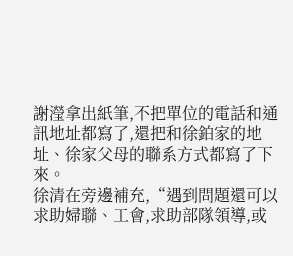謝瀅拿出紙筆,不把單位的電話和通訊地址都寫了,還把和徐鉑家的地址、徐家父母的聯系方式都寫了下來。
徐清在旁邊補充,“遇到問題還可以求助婦聯、工會,求助部隊領導,或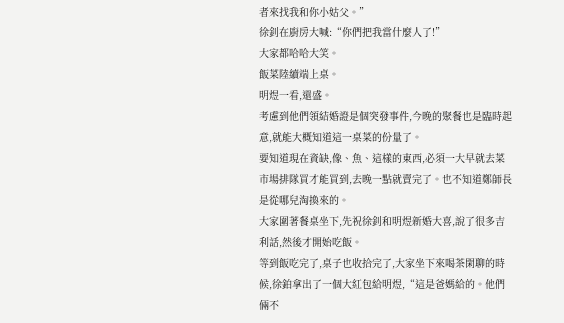者來找我和你小姑父。”
徐釗在廚房大喊:“你們把我當什麼人了!”
大家都哈哈大笑。
飯菜陸續端上桌。
明煜一看,還盛。
考慮到他們領結婚證是個突發事件,今晚的聚餐也是臨時起意,就能大概知道這一桌菜的份量了。
要知道現在資缺,像、魚、這樣的東西,必須一大早就去菜市場排隊買才能買到,去晚一點就賣完了。也不知道鄭師長是從哪兒淘換來的。
大家圍著餐桌坐下,先祝徐釗和明煜新婚大喜,說了很多吉利話,然後才開始吃飯。
等到飯吃完了,桌子也收拾完了,大家坐下來喝茶閑聊的時候,徐鉑拿出了一個大紅包給明煜,“這是爸媽給的。他們倆不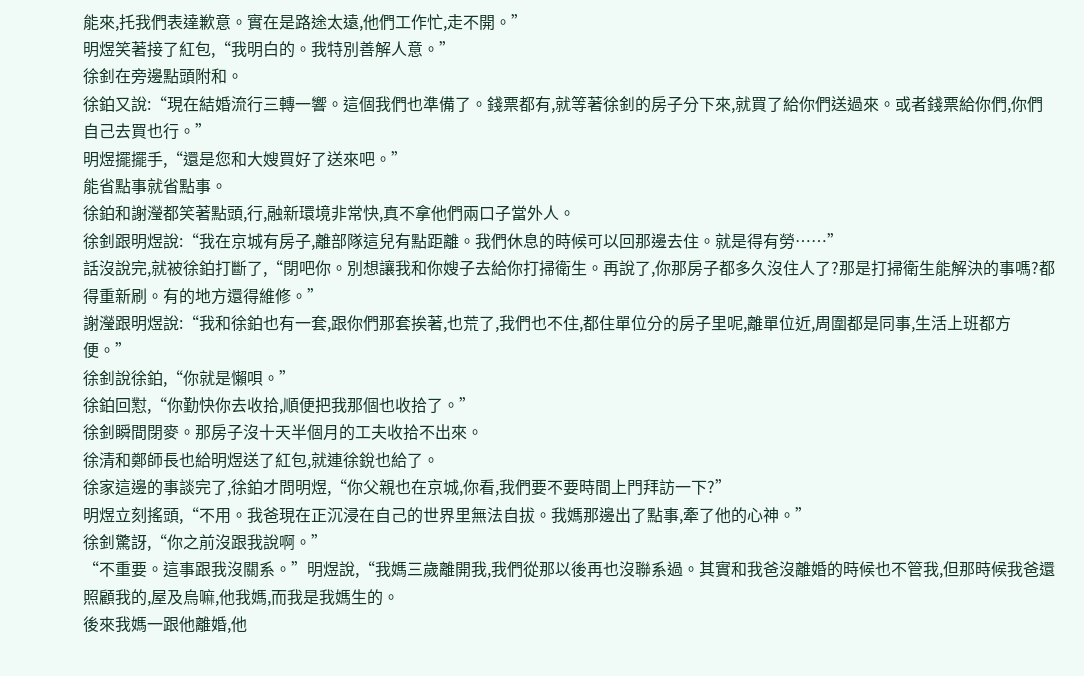能來,托我們表達歉意。實在是路途太遠,他們工作忙,走不開。”
明煜笑著接了紅包,“我明白的。我特別善解人意。”
徐釗在旁邊點頭附和。
徐鉑又說:“現在結婚流行三轉一響。這個我們也準備了。錢票都有,就等著徐釗的房子分下來,就買了給你們送過來。或者錢票給你們,你們自己去買也行。”
明煜擺擺手,“還是您和大嫂買好了送來吧。”
能省點事就省點事。
徐鉑和謝瀅都笑著點頭,行,融新環境非常快,真不拿他們兩口子當外人。
徐釗跟明煜說:“我在京城有房子,離部隊這兒有點距離。我們休息的時候可以回那邊去住。就是得有勞……”
話沒說完,就被徐鉑打斷了,“閉吧你。別想讓我和你嫂子去給你打掃衛生。再說了,你那房子都多久沒住人了?那是打掃衛生能解決的事嗎?都得重新刷。有的地方還得維修。”
謝瀅跟明煜說:“我和徐鉑也有一套,跟你們那套挨著,也荒了,我們也不住,都住單位分的房子里呢,離單位近,周圍都是同事,生活上班都方便。”
徐釗說徐鉑,“你就是懶唄。”
徐鉑回懟,“你勤快你去收拾,順便把我那個也收拾了。”
徐釗瞬間閉麥。那房子沒十天半個月的工夫收拾不出來。
徐清和鄭師長也給明煜送了紅包,就連徐銳也給了。
徐家這邊的事談完了,徐鉑才問明煜,“你父親也在京城,你看,我們要不要時間上門拜訪一下?”
明煜立刻搖頭,“不用。我爸現在正沉浸在自己的世界里無法自拔。我媽那邊出了點事,牽了他的心神。”
徐釗驚訝,“你之前沒跟我說啊。”
“不重要。這事跟我沒關系。”明煜說,“我媽三歲離開我,我們從那以後再也沒聯系過。其實和我爸沒離婚的時候也不管我,但那時候我爸還照顧我的,屋及烏嘛,他我媽,而我是我媽生的。
後來我媽一跟他離婚,他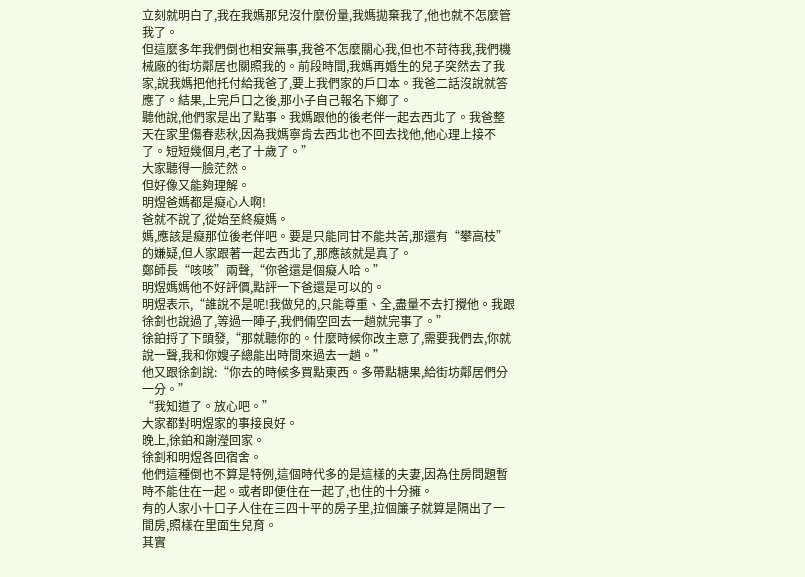立刻就明白了,我在我媽那兒沒什麼份量,我媽拋棄我了,他也就不怎麼管我了。
但這麼多年我們倒也相安無事,我爸不怎麼關心我,但也不苛待我,我們機械廠的街坊鄰居也關照我的。前段時間,我媽再婚生的兒子突然去了我家,說我媽把他托付給我爸了,要上我們家的戶口本。我爸二話沒說就答應了。結果,上完戶口之後,那小子自己報名下鄉了。
聽他說,他們家是出了點事。我媽跟他的後老伴一起去西北了。我爸整天在家里傷春悲秋,因為我媽寧肯去西北也不回去找他,他心理上接不了。短短幾個月,老了十歲了。”
大家聽得一臉茫然。
但好像又能夠理解。
明煜爸媽都是癡心人啊!
爸就不說了,從始至終癡媽。
媽,應該是癡那位後老伴吧。要是只能同甘不能共苦,那還有“攀高枝”的嫌疑,但人家跟著一起去西北了,那應該就是真了。
鄭師長“咳咳”兩聲,“你爸還是個癡人哈。”
明煜媽媽他不好評價,點評一下爸還是可以的。
明煜表示,“誰說不是呢!我做兒的,只能尊重、全,盡量不去打攪他。我跟徐釗也說過了,等過一陣子,我們倆空回去一趟就完事了。”
徐鉑捋了下頭發,“那就聽你的。什麼時候你改主意了,需要我們去,你就說一聲,我和你嫂子總能出時間來過去一趟。”
他又跟徐釗說:“你去的時候多買點東西。多帶點糖果,給街坊鄰居們分一分。”
“我知道了。放心吧。”
大家都對明煜家的事接良好。
晚上,徐鉑和謝瀅回家。
徐釗和明煜各回宿舍。
他們這種倒也不算是特例,這個時代多的是這樣的夫妻,因為住房問題暫時不能住在一起。或者即便住在一起了,也住的十分擁。
有的人家小十口子人住在三四十平的房子里,拉個簾子就算是隔出了一間房,照樣在里面生兒育。
其實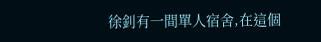徐釗有一間單人宿舍,在這個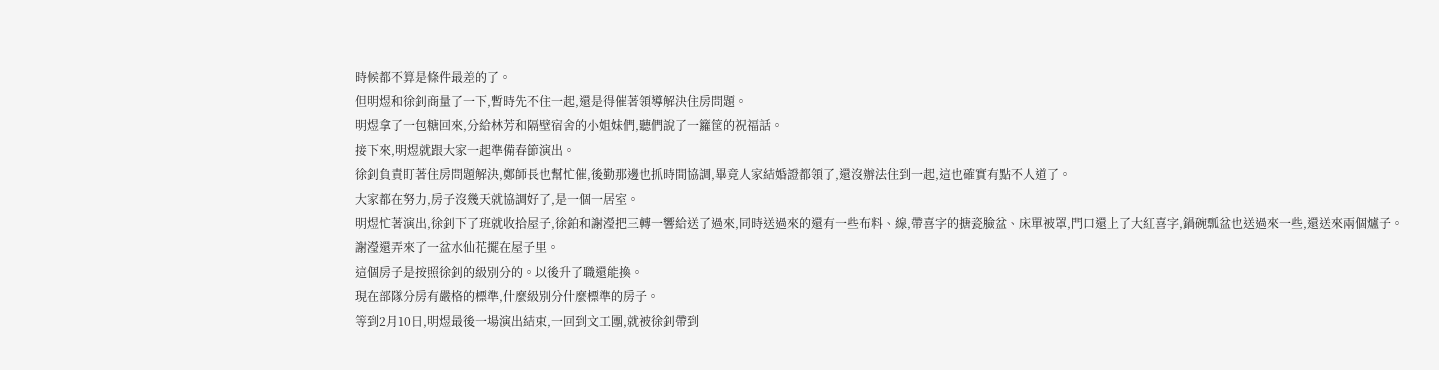時候都不算是條件最差的了。
但明煜和徐釗商量了一下,暫時先不住一起,還是得催著領導解決住房問題。
明煜拿了一包糖回來,分給林芳和隔壁宿舍的小姐妹們,聽們說了一籮筐的祝福話。
接下來,明煜就跟大家一起準備春節演出。
徐釗負責盯著住房問題解決,鄭師長也幫忙催,後勤那邊也抓時間協調,畢竟人家結婚證都領了,還沒辦法住到一起,這也確實有點不人道了。
大家都在努力,房子沒幾天就協調好了,是一個一居室。
明煜忙著演出,徐釗下了班就收拾屋子,徐鉑和謝瀅把三轉一響給送了過來,同時送過來的還有一些布料、線,帶喜字的搪瓷臉盆、床單被罩,門口還上了大紅喜字,鍋碗瓢盆也送過來一些,還送來兩個爐子。
謝瀅還弄來了一盆水仙花擺在屋子里。
這個房子是按照徐釗的級別分的。以後升了職還能換。
現在部隊分房有嚴格的標準,什麼級別分什麼標準的房子。
等到2月10日,明煜最後一場演出結束,一回到文工團,就被徐釗帶到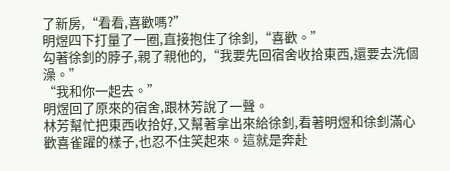了新房,“看看,喜歡嗎?”
明煜四下打量了一圈,直接抱住了徐釗,“喜歡。”
勾著徐釗的脖子,親了親他的,“我要先回宿舍收拾東西,還要去洗個澡。”
“我和你一起去。”
明煜回了原來的宿舍,跟林芳說了一聲。
林芳幫忙把東西收拾好,又幫著拿出來給徐釗,看著明煜和徐釗滿心歡喜雀躍的樣子,也忍不住笑起來。這就是奔赴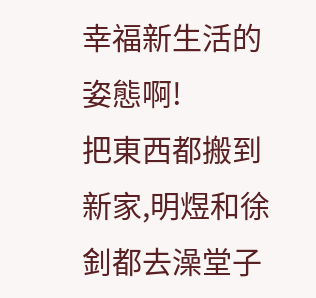幸福新生活的姿態啊!
把東西都搬到新家,明煜和徐釗都去澡堂子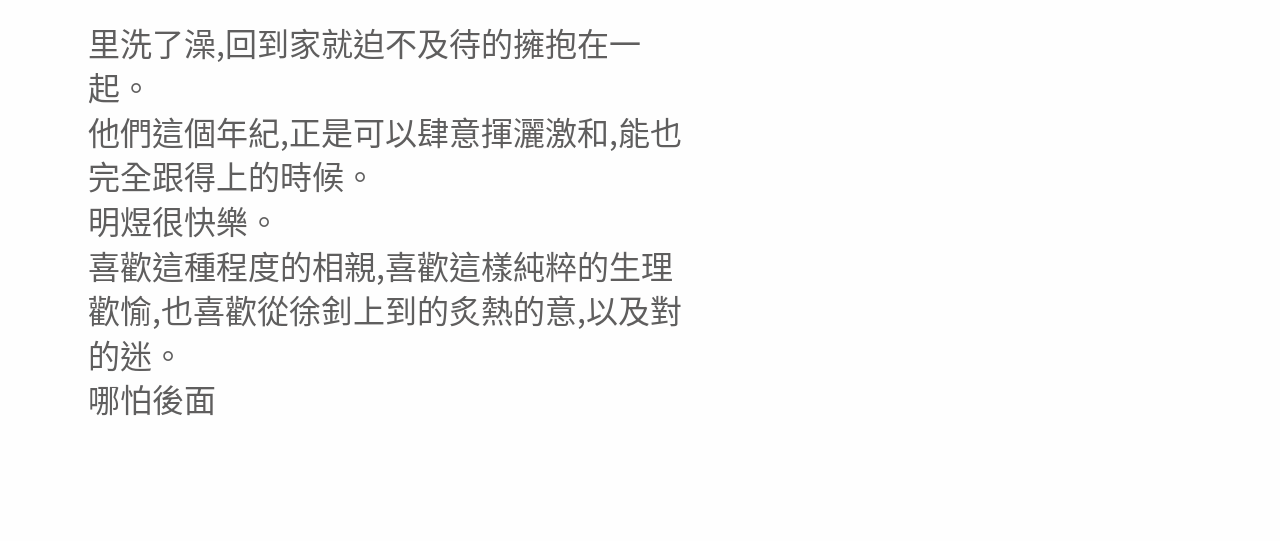里洗了澡,回到家就迫不及待的擁抱在一起。
他們這個年紀,正是可以肆意揮灑激和,能也完全跟得上的時候。
明煜很快樂。
喜歡這種程度的相親,喜歡這樣純粹的生理歡愉,也喜歡從徐釗上到的炙熱的意,以及對的迷。
哪怕後面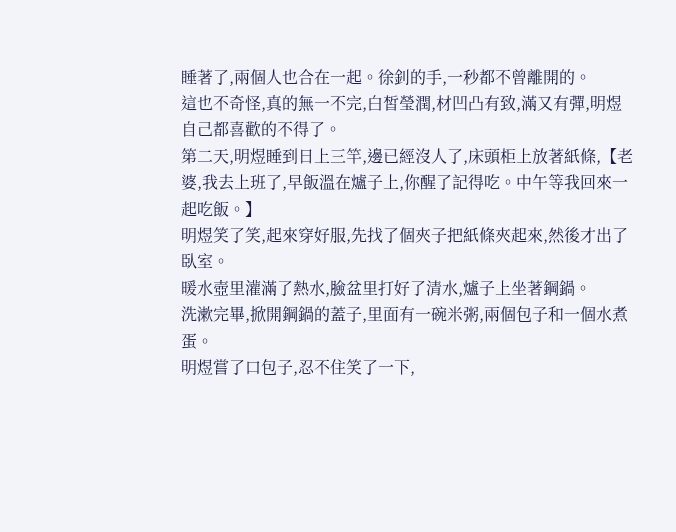睡著了,兩個人也合在一起。徐釗的手,一秒都不曾離開的。
這也不奇怪,真的無一不完,白皙瑩潤,材凹凸有致,滿又有彈,明煜自己都喜歡的不得了。
第二天,明煜睡到日上三竿,邊已經沒人了,床頭柜上放著紙條,【老婆,我去上班了,早飯溫在爐子上,你醒了記得吃。中午等我回來一起吃飯。】
明煜笑了笑,起來穿好服,先找了個夾子把紙條夾起來,然後才出了臥室。
暖水壺里灌滿了熱水,臉盆里打好了清水,爐子上坐著鋼鍋。
洗漱完畢,掀開鋼鍋的蓋子,里面有一碗米粥,兩個包子和一個水煮蛋。
明煜嘗了口包子,忍不住笑了一下,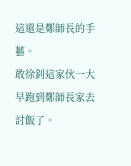這還是鄭師長的手藝。
敢徐釗這家伙一大早跑到鄭師長家去討飯了。